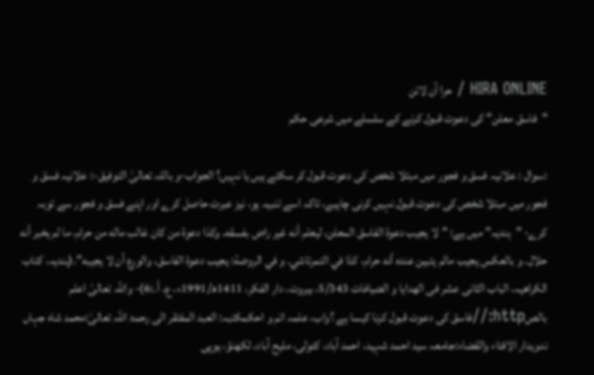HIRA ONLINE / حرا آن لائن
"فاسق معلن” کی دعوت قبول کرنے کے سلسلے میں شرعی حکم

:سوال : علانیہ فسق و فجور میں مبتلا شخص کی دعوت قبول کر سکتے ہیں یا نہیں؟ الجواب-و باللہ تعالیٰ التوفیق-: علانیہ فسق و فجور میں مبتلا شخص کی دعوت قبول نہیں کرنی چاہیے، تاکہ اسے تنبیہ ہو، نیز عبرت حاصل کرے اور اپنے فسق و فجور سے توبہ کرے- "ہندیہ” میں ہے: "لا يجيب دعوة الفاسق المعلن، ليعلم أنه غير راض بفسقه. وكذا دعوة من كان غالب ماله من حرام، ما لم يخبر أنه حلال. و بالعكس يجيب مالم يتبين عنده أنه حرام، كذا في التمرتاشي. و في الروضة: يجيب دعوة الفاسق، والورع أن لا يجيبه”.(ہندیہ، کتاب الکراھیہ، الباب الثانی عشر فی الھدایا و الضیافات 5/343، بیروت، دار الفکر، 1411ھ/1991ء، ع. أ.:6)- واللہ تعالیٰ اعلم بالصhttp://فاسق کی دعوت قبول کرنا کیسا ہے ؟واب، علمہ اتم و احکمکتبہ: العبد المفتقر الی رحمۃ اللّٰہ تعالیٰ:محمد شاہ جہاں ندویدار الافتاء والقضاء:جامعہ سید احمد شہید، احمد آباد، کٹولی، ملیح آباد، لکھنؤ، یوپی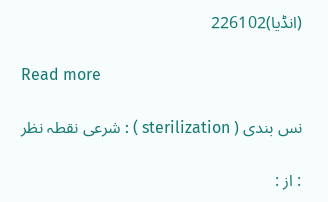(انڈیا)226102

Read more

نس بندی ( sterilization ) : شرعی نقطہ نظر

: از :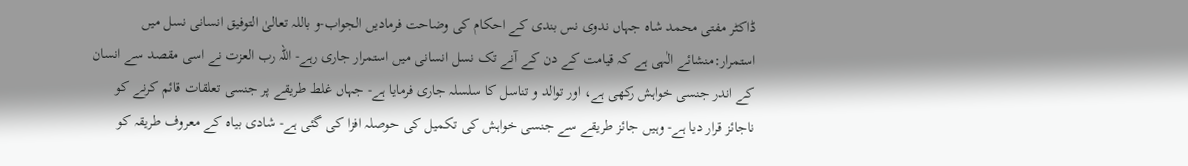ڈاکٹر مفتی محمد شاہ جہاں ندوی نس بندی کے احکام کی وضاحت فرمادیں الجواب-و باللہ تعالیٰ التوفیق انسانی نسل میں استمرار:منشائے الٰہی ہے کہ قیامت کے دن کے آنے تک نسل انسانی میں استمرار جاری رہے- اللہ رب العزت نے اسی مقصد سے انسان کے اندر جنسی خواہش رکھی ہے، اور توالد و تناسل کا سلسلہ جاری فرمایا ہے- جہاں غلط طریقے پر جنسی تعلقات قائم کرنے کو ناجائز قرار دیا ہے- وہیں جائز طریقے سے جنسی خواہش کی تکمیل کی حوصلہ افزا کی گئی ہے- شادی بیاہ کے معروف طریقہ کو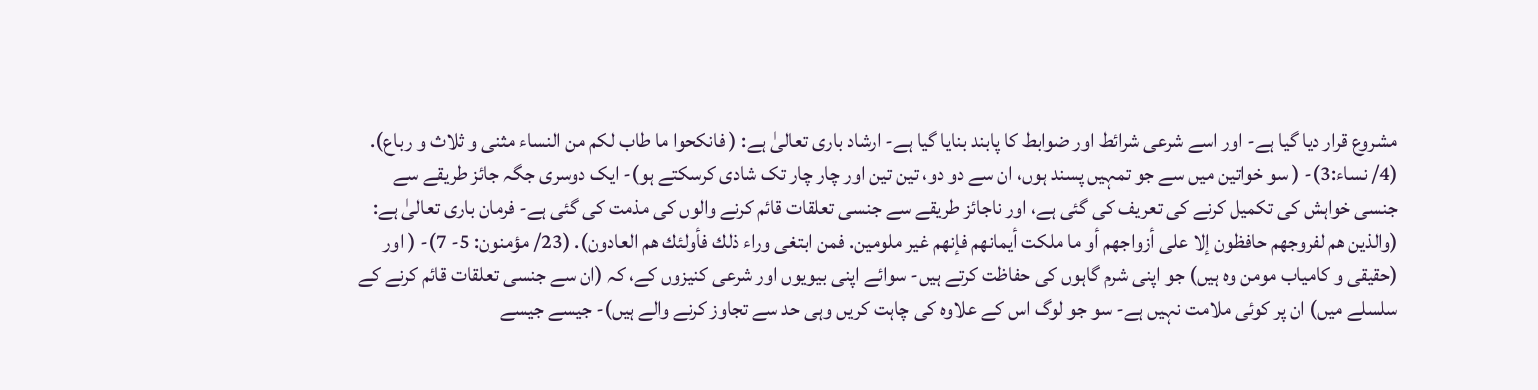مشروع قرار دیا گیا ہے- اور اسے شرعی شرائط اور ضوابط کا پابند بنایا گیا ہے- ارشاد باری تعالیٰ ہے: ( فانكحوا ما طاب لكم من النساء مثنى و ثلاث و رباع). (4/ نساء:3)- ( سو خواتین میں سے جو تمہیں پسند ہوں، ان سے دو دو، تین تین اور چار چار تک شادی کرسکتے ہو)- ایک دوسری جگہ جائز طریقے سے جنسی خواہش کی تکمیل کرنے کی تعریف کی گئی ہے، اور ناجائز طریقے سے جنسی تعلقات قائم کرنے والوں کی مذمت کی گئی ہے- فرمان باری تعالیٰ ہے: (والذين هم لفروجهم حافظون إلا على أزواجهم أو ما ملكت أيمانهم فإنهم غير ملومين. فمن ابتغى وراء ذلك فأولئك هم العادون). (23/ مؤمنون: 5- 7)- ( اور (حقیقی و کامیاب مومن وہ ہیں) جو اپنی شرم گاہوں کی حفاظت کرتے ہیں- سوائے اپنی بیویوں اور شرعی کنیزوں کے، کہ (ان سے جنسی تعلقات قائم کرنے کے سلسلے میں) ان پر کوئی ملامت نہیں ہے- سو جو لوگ اس کے علاوہ کی چاہت کریں وہی حد سے تجاوز کرنے والے ہیں)- جیسے جیسے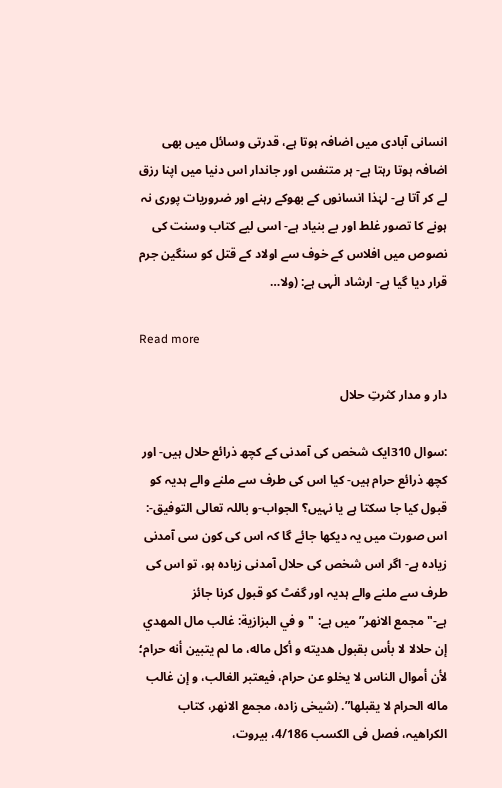انسانی آبادی میں اضافہ ہوتا ہے، قدرتی وسائل میں بھی اضافہ ہوتا رہتا ہے- ہر متنفس اور جاندار اس دنیا میں اپنا رزق لے کر آتا ہے- لہٰذا انسانوں کے بھوکے رہنے اور ضروریات پوری نہ ہونے کا تصور غلط اور بے بنیاد ہے- اسی لیے کتاب وسنت کی نصوص میں افلاس کے خوف سے اولاد کے قتل کو سنگین جرم قرار دیا گیا ہے- ارشاد الٰہی ہے: (ولا…

Read more

دار و مدار کثرتِ حلال

:سوال 310ایک شخص کی آمدنی کے کچھ ذرائع حلال ہیں- اور کچھ ذرائع حرام ہیں- کیا اس کی طرف سے ملنے والے ہدیہ کو قبول کیا جا سکتا ہے یا نہیں؟ الجواب-و باللہ تعالی التوفیق-: اس صورت میں یہ دیکھا جائے گا کہ اس کی کون سی آمدنی زیادہ ہے- اگر اس شخص کی حلال آمدنی زیادہ ہو، تو اس کی طرف سے ملنے والے ہدیہ اور گفٹ کو قبول کرنا جائز ہے-"مجمع الانھر” میں ہے: "و في البزازية: غالب مال المهدي إن حلالا لا بأس بقبول هديته و أكل ماله، ما لم يتبين أنه حرام؛ لأن أموال الناس لا يخلو عن حرام، فيعتبر الغالب، و إن غالب ماله الحرام لا يقبلها”. (شیخی زادہ، مجمع الانھر، کتاب الکراھیہ، فصل فی الکسب 4/186، بیروت،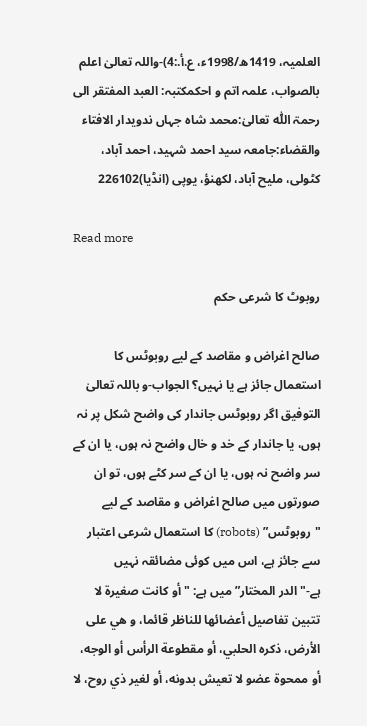العلمیہ، 1419ھ/1998ء، ع.أ.:4)-واللہ تعالیٰ اعلم بالصواب، علمہ اتم و احکمکتبہ: العبد المفتقر الی رحمۃ اللّٰہ تعالیٰ:محمد شاہ جہاں ندویدار الافتاء والقضاء:جامعہ سید احمد شہید، احمد آباد، کٹولی، ملیح آباد، لکھنؤ، یوپی (انڈیا)226102

Read more

روبوٹ کا شرعی حکم

صالح اغراض و مقاصد کے لیے روبوٹس کا استعمال جائز ہے یا نہیں؟ الجواب-و باللہ تعالیٰ التوفیق اگر روبوٹس جاندار کی واضح شکل پر نہ ہوں، یا جاندار کے خد و خال واضح نہ ہوں، یا ان کے سر واضح نہ ہوں، یا ان کے سر کٹے ہوں، تو ان صورتوں میں صالح اغراض و مقاصد کے لیے "روبوٹس” (robots) کا استعمال شرعی اعتبار سے جائز ہے، اس میں کوئی مضائقہ نہیں ہے-"الدر المختار” میں ہے: "أو كانت صغيرة لا تتبين تفاصيل أعضائها للناظر قائما، و هي على الأرض، ذكره الحلبي، أو مقطوعة الرأس أو الوجه، أو ممحوة عضو لا تعيش بدونه، أو لغير ذي روح، لا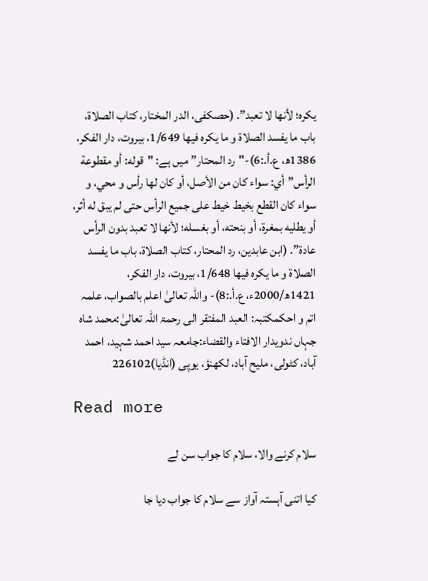يكره؛ لأنها لا تعبد”. (حصکفی، الدر المختار، کتاب الصلاۃ، باب ما یفسد الصلاۃ و ما یکرہ فیھا 1/649، بیروت، دار الفکر، 1386ھ، ع.أ.:6)-"رد المحتار” میں ہے: "قوله: أو مقطوعة الرأس”أي: سواء كان من الأصل، أو كان لها رأس و محي، و سواء كان القطع بخيط خيط على جميع الرأس حتى لم يبق له أثر، أو يطليه بمغرة، أو بنحته، أو بغسله؛ لأنها لا تعبد بدون الرأس عادة”. (ابن عابدین، رد المحتار، کتاب الصلاۃ، باب ما یفسد الصلاۃ و ما یکرہ فیھا 1/648، بیروت، دار الفکر، 1421ھ/2000ء، ع.أ.:8)- واللہ تعالیٰ اعلم بالصواب، علمہ اتم و احکمکتبہ: العبد المفتقر الی رحمۃ اللّٰہ تعالیٰ:محمد شاہ جہاں ندویدار الافتاء والقضاء:جامعہ سید احمد شہید، احمد آباد، کٹولی، ملیح آباد، لکھنؤ، یوپی (انڈیا)226102

Read more

سلام کرنے والا، سلام کا جواب سن لے

کیا اتنی آہستہ آواز سے سلام کا جواب دیا جا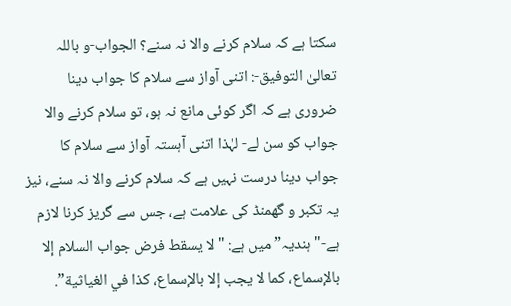سکتا ہے کہ سلام کرنے والا نہ سنے؟ الجواب-و باللہ تعالیٰ التوفیق-: اتنی آواز سے سلام کا جواب دینا ضروری ہے کہ اگر کوئی مانع نہ ہو، تو سلام کرنے والا جواب کو سن لے- لہٰذا اتنی آہستہ آواز سے سلام کا جواب دینا درست نہیں ہے کہ سلام کرنے والا نہ سنے، نیز یہ تکبر و گھمنڈ کی علامت ہے، جس سے گریز کرنا لازم ہے-"ہندیہ” میں ہے: "لا يسقط فرض جواب السلام إلا بالإسماع، كما لا يجب إلا بالإسماع، كذا في الغياثية”.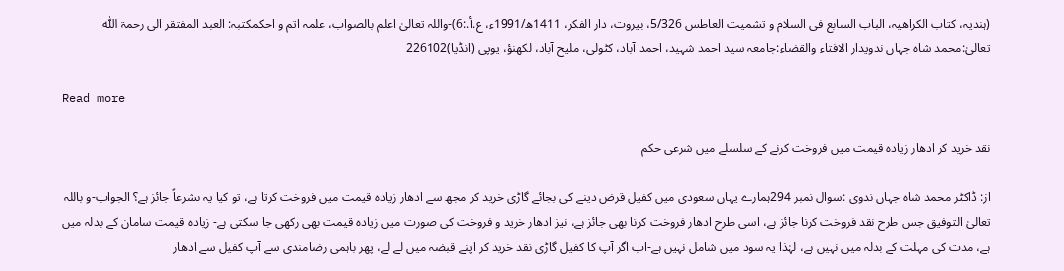(ہندیہ، کتاب الکراھیہ، الباب السابع فی السلام و تشمیت العاطس 5/326، بیروت، دار الفکر، 1411ھ/1991ء، ع.أ.:6)-واللہ تعالیٰ اعلم بالصواب، علمہ اتم و احکمکتبہ: العبد المفتقر الی رحمۃ اللّٰہ تعالیٰ:محمد شاہ جہاں ندویدار الافتاء والقضاء:جامعہ سید احمد شہید، احمد آباد، کٹولی، ملیح آباد، لکھنؤ، یوپی (انڈیا)226102

Read more

نقد خرید کر ادھار زیادہ قیمت میں فروخت کرنے کے سلسلے میں شرعی حکم

از: ڈاکٹر محمد شاہ جہاں ندوی :سوال نمبر 294ہمارے یہاں سعودی میں کفیل قرض دینے کی بجائے گاڑی خرید کر مجھ سے ادھار زیادہ قیمت میں فروخت کرتا ہے، تو کیا یہ ںشرعاً جائز ہے؟ الجواب-و باللہ تعالیٰ التوفیق جس طرح نقد فروخت کرنا جائز ہے، اسی طرح ادھار فروخت کرنا بھی جائز ہے، نیز ادھار خرید و فروخت کی صورت میں زیادہ قیمت بھی رکھی جا سکتی ہے- زیادہ قیمت سامان کے بدلہ میں ہے، مدت کی مہلت کے بدلہ میں نہیں ہے، لہٰذا یہ سود میں شامل نہیں ہے-اب اگر آپ کا کفیل گاڑی نقد خرید کر اپنے قبضہ میں لے لے، پھر باہمی رضامندی سے آپ کفیل سے ادھار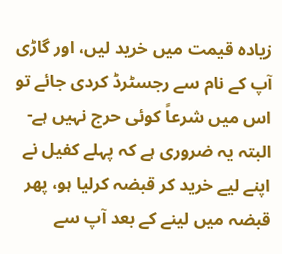زیادہ قیمت میں خرید لیں، اور گاڑی آپ کے نام سے رجسٹرڈ کردی جائے تو اس میں شرعاً کوئی حرج نہیں ہے- البتہ یہ ضروری ہے کہ پہلے کفیل نے اپنے لیے خرید کر قبضہ کرلیا ہو، پھر قبضہ میں لینے کے بعد آپ سے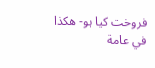فروخت کیا ہو- ھکذا في عامة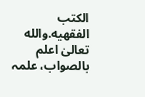الكتب الفقهيه.والله تعالیٰ اعلم بالصواب، علمہ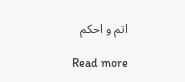اتم و احکم

Read more